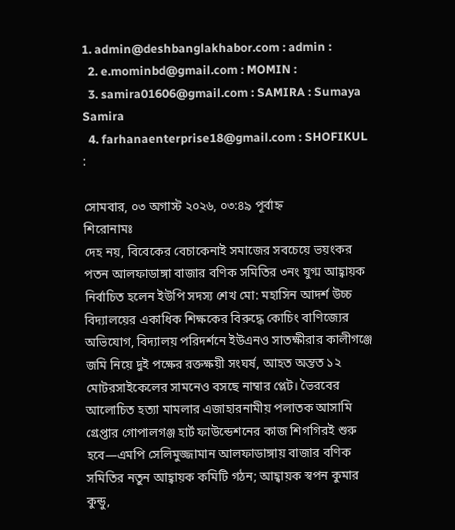1. admin@deshbanglakhabor.com : admin :
  2. e.mominbd@gmail.com : MOMIN :
  3. samira01606@gmail.com : SAMIRA : Sumaya Samira
  4. farhanaenterprise18@gmail.com : SHOFIKUL :

সোমবার, ০৩ অগাস্ট ২০২৬, ০৩:৪৯ পূর্বাহ্ন
শিরোনামঃ
দেহ নয়, বিবেকের বেচাকেনাই সমাজের সবচেয়ে ভয়ংকর পতন আলফাডাঙ্গা বাজার বণিক সমিতির ৩নং যুগ্ম আহ্বায়ক নির্বাচিত হলেন ইউপি সদস্য শেখ মো: মহাসিন আদর্শ উচ্চ বিদ্যালয়ের একাধিক শিক্ষকের বিরুদ্ধে কোচিং বাণিজ্যের অভিযোগ, বিদ্যালয় পরিদর্শনে ইউএনও সাতক্ষীরার কালীগঞ্জে জমি নিয়ে দুই পক্ষের রক্তক্ষয়ী সংঘর্ষ, আহত অন্তত ১২ মোটরসাইকেলের সামনেও বসছে নাম্বার প্লেট। ভৈরবের আলোচিত হত্যা মামলার এজাহারনামীয় পলাতক আসামি গ্রেপ্তার গোপালগঞ্জ হার্ট ফাউন্ডেশনের কাজ শিগগিরই শুরু হবে—এমপি সেলিমুজ্জামান আলফাডাঙ্গায় বাজার বণিক সমিতির নতুন আহ্বায়ক কমিটি গঠন; আহ্বায়ক স্বপন কুমার কুন্ডু,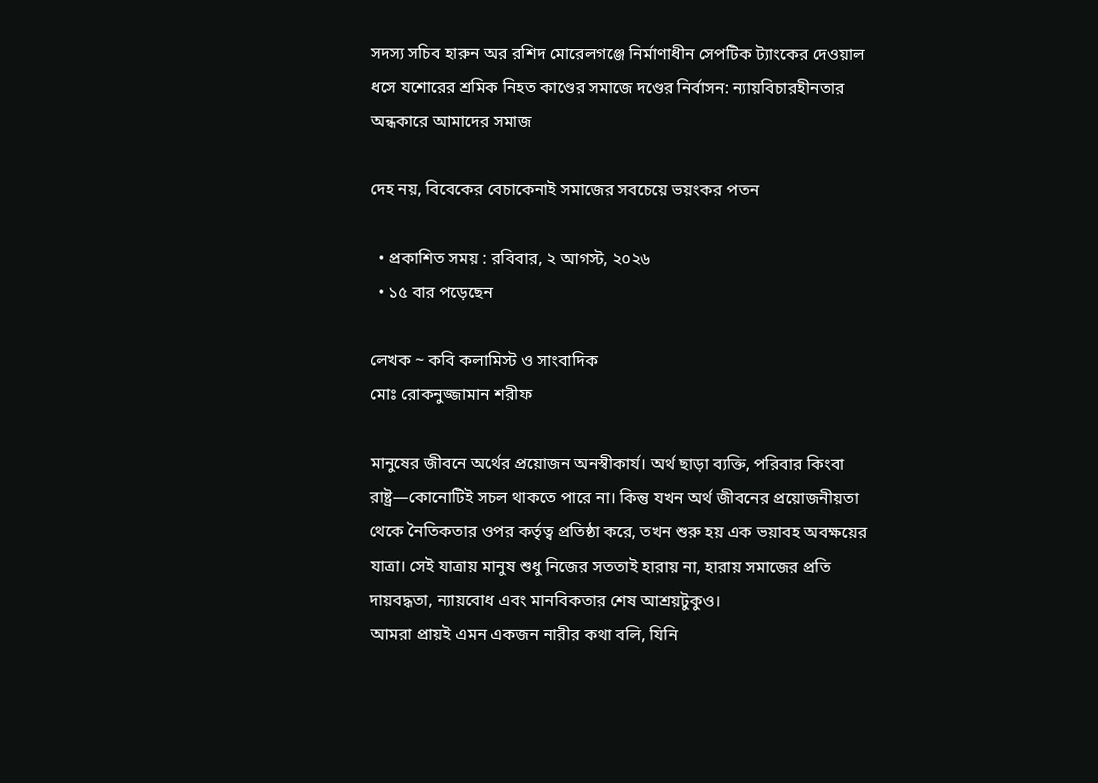সদস্য সচিব হারুন অর রশিদ মোরেলগঞ্জে নির্মাণাধীন সেপটিক ট্যাংকের দেওয়াল ধসে যশোরের শ্রমিক নিহত কাণ্ডের সমাজে দণ্ডের নির্বাসন: ন্যায়বিচারহীনতার অন্ধকারে আমাদের সমাজ

দেহ নয়, বিবেকের বেচাকেনাই সমাজের সবচেয়ে ভয়ংকর পতন

  • প্রকাশিত সময় : রবিবার, ২ আগস্ট, ২০২৬
  • ১৫ বার পড়েছেন

লেখক ~ কবি কলামিস্ট ও সাংবাদিক
মোঃ রোকনুজ্জামান শরীফ

মানুষের জীবনে অর্থের প্রয়োজন অনস্বীকার্য। অর্থ ছাড়া ব্যক্তি, পরিবার কিংবা রাষ্ট্র—কোনোটিই সচল থাকতে পারে না। কিন্তু যখন অর্থ জীবনের প্রয়োজনীয়তা থেকে নৈতিকতার ওপর কর্তৃত্ব প্রতিষ্ঠা করে, তখন শুরু হয় এক ভয়াবহ অবক্ষয়ের যাত্রা। সেই যাত্রায় মানুষ শুধু নিজের সততাই হারায় না, হারায় সমাজের প্রতি দায়বদ্ধতা, ন্যায়বোধ এবং মানবিকতার শেষ আশ্রয়টুকুও।
আমরা প্রায়ই এমন একজন নারীর কথা বলি, যিনি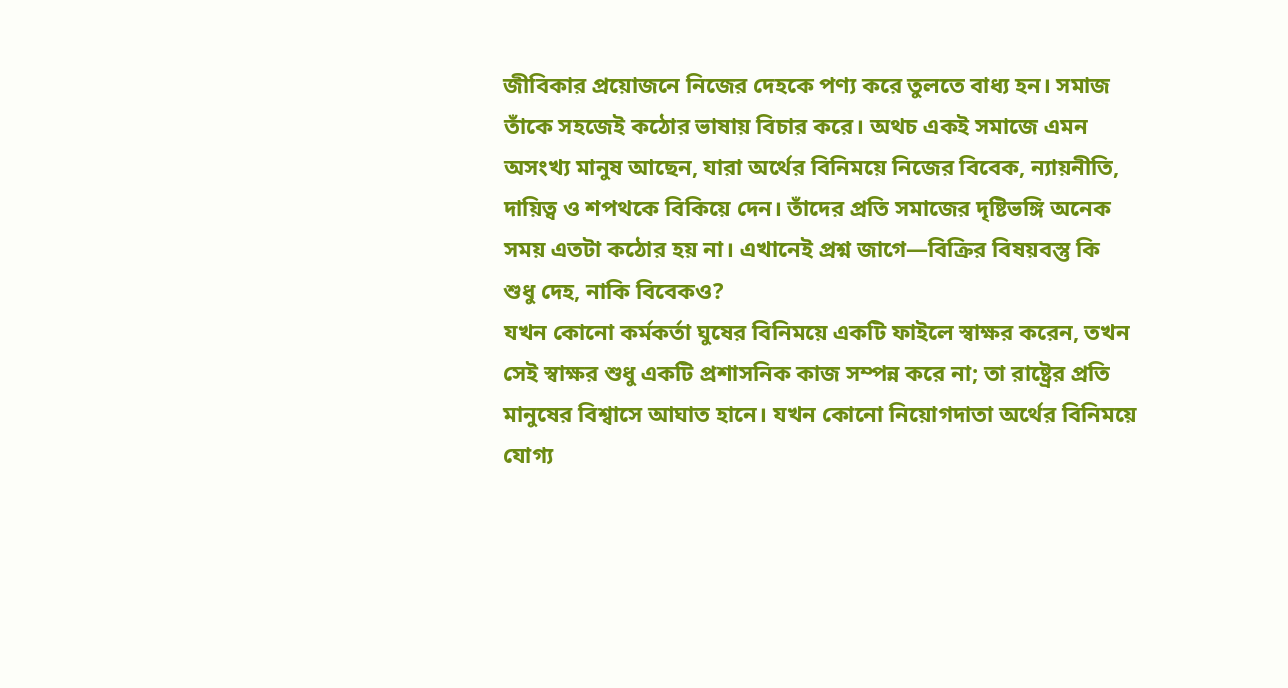জীবিকার প্রয়োজনে নিজের দেহকে পণ্য করে তুলতে বাধ্য হন। সমাজ তাঁকে সহজেই কঠোর ভাষায় বিচার করে। অথচ একই সমাজে এমন অসংখ্য মানুষ আছেন, যারা অর্থের বিনিময়ে নিজের বিবেক, ন্যায়নীতি, দায়িত্ব ও শপথকে বিকিয়ে দেন। তাঁদের প্রতি সমাজের দৃষ্টিভঙ্গি অনেক সময় এতটা কঠোর হয় না। এখানেই প্রশ্ন জাগে—বিক্রির বিষয়বস্তু কি শুধু দেহ, নাকি বিবেকও?
যখন কোনো কর্মকর্তা ঘুষের বিনিময়ে একটি ফাইলে স্বাক্ষর করেন, তখন সেই স্বাক্ষর শুধু একটি প্রশাসনিক কাজ সম্পন্ন করে না; তা রাষ্ট্রের প্রতি মানুষের বিশ্বাসে আঘাত হানে। যখন কোনো নিয়োগদাতা অর্থের বিনিময়ে যোগ্য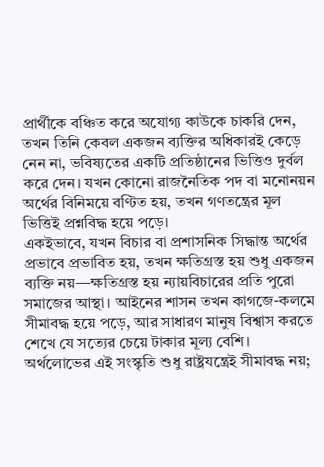প্রার্থীকে বঞ্চিত করে অযোগ্য কাউকে চাকরি দেন, তখন তিনি কেবল একজন ব্যক্তির অধিকারই কেড়ে নেন না, ভবিষ্যতের একটি প্রতিষ্ঠানের ভিত্তিও দুর্বল করে দেন। যখন কোনো রাজনৈতিক পদ বা মনোনয়ন অর্থের বিনিময়ে বণ্টিত হয়, তখন গণতন্ত্রের মূল ভিত্তিই প্রশ্নবিদ্ধ হয়ে পড়ে।
একইভাবে, যখন বিচার বা প্রশাসনিক সিদ্ধান্ত অর্থের প্রভাবে প্রভাবিত হয়, তখন ক্ষতিগ্রস্ত হয় শুধু একজন ব্যক্তি নয়—ক্ষতিগ্রস্ত হয় ন্যায়বিচারের প্রতি পুরো সমাজের আস্থা। আইনের শাসন তখন কাগজে-কলমে সীমাবদ্ধ হয়ে পড়ে, আর সাধারণ মানুষ বিশ্বাস করতে শেখে যে সত্যের চেয়ে টাকার মূল্য বেশি।
অর্থলোভের এই সংস্কৃতি শুধু রাষ্ট্রযন্ত্রেই সীমাবদ্ধ নয়;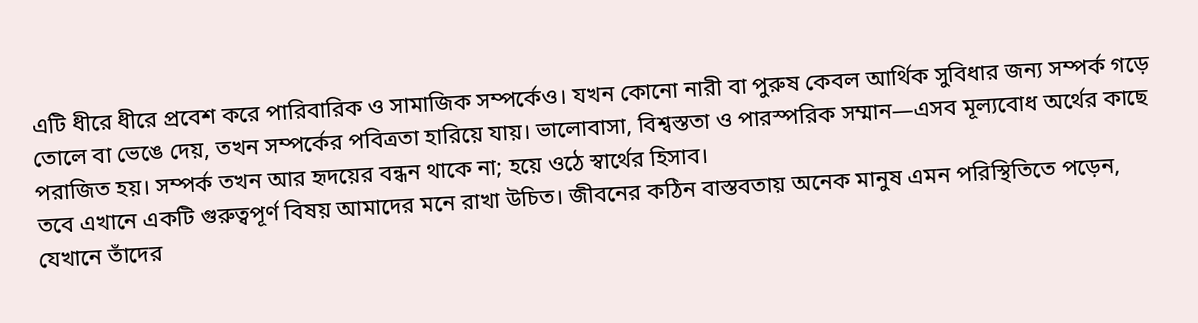এটি ধীরে ধীরে প্রবেশ করে পারিবারিক ও সামাজিক সম্পর্কেও। যখন কোনো নারী বা পুরুষ কেবল আর্থিক সুবিধার জন্য সম্পর্ক গড়ে তোলে বা ভেঙে দেয়, তখন সম্পর্কের পবিত্রতা হারিয়ে যায়। ভালোবাসা, বিশ্বস্ততা ও পারস্পরিক সম্মান—এসব মূল্যবোধ অর্থের কাছে পরাজিত হয়। সম্পর্ক তখন আর হৃদয়ের বন্ধন থাকে না; হয়ে ওঠে স্বার্থের হিসাব।
তবে এখানে একটি গুরুত্বপূর্ণ বিষয় আমাদের মনে রাখা উচিত। জীবনের কঠিন বাস্তবতায় অনেক মানুষ এমন পরিস্থিতিতে পড়েন, যেখানে তাঁদের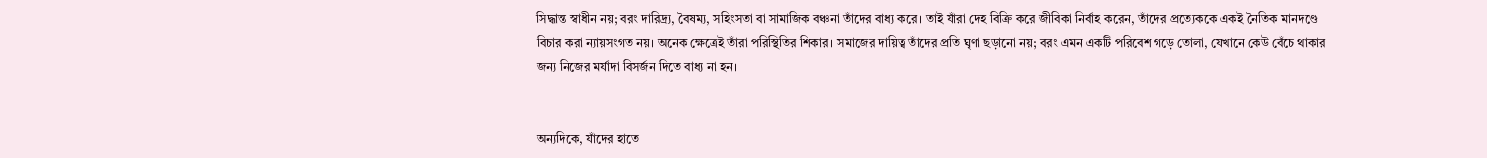সিদ্ধান্ত স্বাধীন নয়; বরং দারিদ্র্য, বৈষম্য, সহিংসতা বা সামাজিক বঞ্চনা তাঁদের বাধ্য করে। তাই যাঁরা দেহ বিক্রি করে জীবিকা নির্বাহ করেন, তাঁদের প্রত্যেককে একই নৈতিক মানদণ্ডে বিচার করা ন্যায়সংগত নয়। অনেক ক্ষেত্রেই তাঁরা পরিস্থিতির শিকার। সমাজের দায়িত্ব তাঁদের প্রতি ঘৃণা ছড়ানো নয়; বরং এমন একটি পরিবেশ গড়ে তোলা, যেখানে কেউ বেঁচে থাকার জন্য নিজের মর্যাদা বিসর্জন দিতে বাধ্য না হন।


অন্যদিকে, যাঁদের হাতে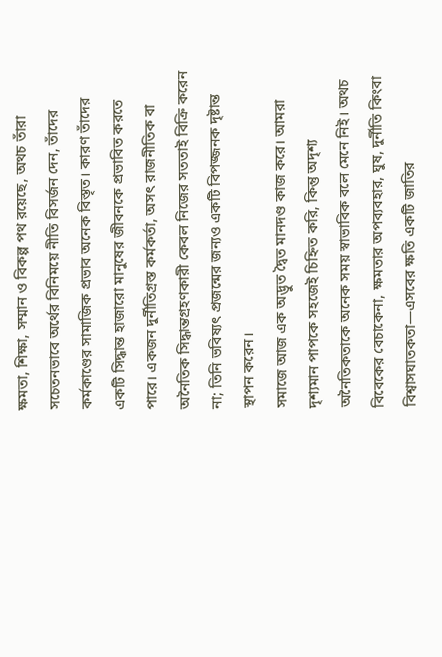ক্ষমতা, শিক্ষা, সম্মান ও বিকল্প পথ রয়েছে, অথচ তাঁরা সচেতনভাবে অর্থের বিনিময়ে নীতি বিসর্জন দেন, তাঁদের কর্মকাণ্ডের সামাজিক প্রভাব অনেক বিস্তৃত। কারণ তাঁদের একটি সিদ্ধান্ত হাজারো মানুষের জীবনকে প্রভাবিত করতে পারে। একজন দুর্নীতিগ্রস্ত কর্মকর্তা, অসৎ রাজনীতিক বা অনৈতিক সিদ্ধান্তগ্রহণকারী কেবল নিজের সততাই বিক্রি করেন না; তিনি ভবিষ্যৎ প্রজন্মের জন্যও একটি বিপজ্জনক দৃষ্টান্ত স্থাপন করেন।
সমাজে আজ এক অদ্ভুত দ্বৈত মানদণ্ড কাজ করে। আমরা দৃশ্যমান পাপকে সহজেই চিহ্নিত করি, কিন্তু অদৃশ্য অনৈতিকতাকে অনেক সময় স্বাভাবিক বলে মেনে নিই। অথচ বিবেকের বেচাকেনা, ক্ষমতার অপব্যবহার, ঘুষ, দুর্নীতি কিংবা বিশ্বাসঘাতকতা—এসবের ক্ষতি একটি জাতির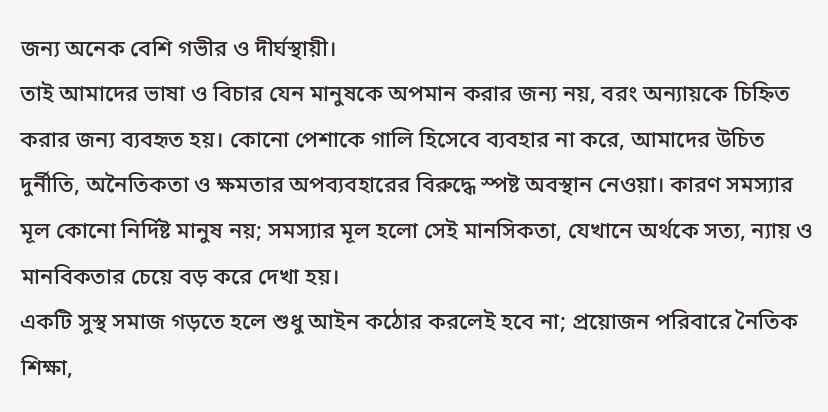জন্য অনেক বেশি গভীর ও দীর্ঘস্থায়ী।
তাই আমাদের ভাষা ও বিচার যেন মানুষকে অপমান করার জন্য নয়, বরং অন্যায়কে চিহ্নিত করার জন্য ব্যবহৃত হয়। কোনো পেশাকে গালি হিসেবে ব্যবহার না করে, আমাদের উচিত দুর্নীতি, অনৈতিকতা ও ক্ষমতার অপব্যবহারের বিরুদ্ধে স্পষ্ট অবস্থান নেওয়া। কারণ সমস্যার মূল কোনো নির্দিষ্ট মানুষ নয়; সমস্যার মূল হলো সেই মানসিকতা, যেখানে অর্থকে সত্য, ন্যায় ও মানবিকতার চেয়ে বড় করে দেখা হয়।
একটি সুস্থ সমাজ গড়তে হলে শুধু আইন কঠোর করলেই হবে না; প্রয়োজন পরিবারে নৈতিক শিক্ষা,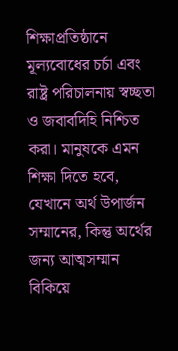শিক্ষাপ্রতিষ্ঠানে মূল্যবোধের চর্চা এবং রাষ্ট্র পরিচালনায় স্বচ্ছতা ও জবাবদিহি নিশ্চিত করা। মানুষকে এমন শিক্ষা দিতে হবে, যেখানে অর্থ উপার্জন সম্মানের, কিন্তু অর্থের জন্য আত্মসম্মান বিকিয়ে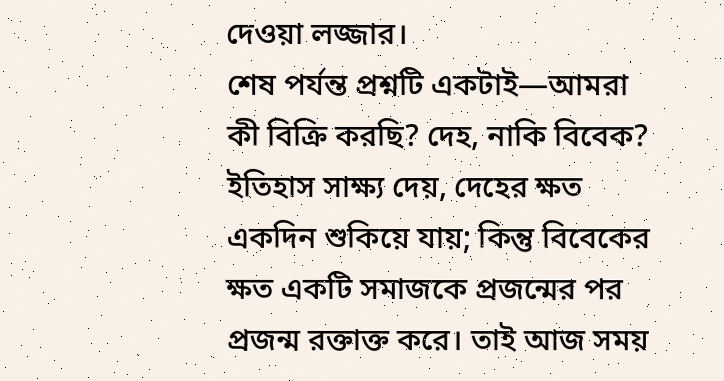দেওয়া লজ্জার।
শেষ পর্যন্ত প্রশ্নটি একটাই—আমরা কী বিক্রি করছি? দেহ, নাকি বিবেক? ইতিহাস সাক্ষ্য দেয়, দেহের ক্ষত একদিন শুকিয়ে যায়; কিন্তু বিবেকের ক্ষত একটি সমাজকে প্রজন্মের পর প্রজন্ম রক্তাক্ত করে। তাই আজ সময়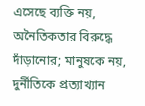এসেছে ব্যক্তি নয়, অনৈতিকতার বিরুদ্ধে দাঁড়ানোর; মানুষকে নয়, দুর্নীতিকে প্রত্যাখ্যান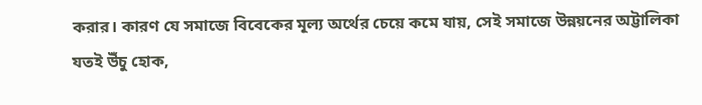করার। কারণ যে সমাজে বিবেকের মূল্য অর্থের চেয়ে কমে যায়, সেই সমাজে উন্নয়নের অট্টালিকা যতই উঁচু হোক,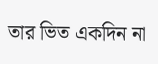তার ভিত একদিন না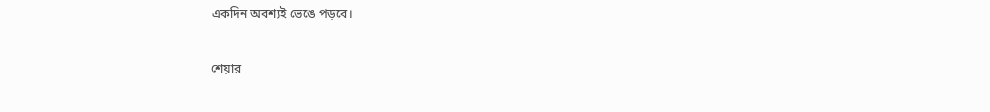একদিন অবশ্যই ভেঙে পড়বে।

শেয়ার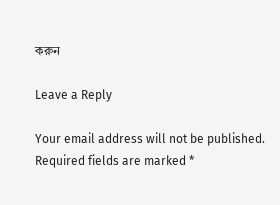করুন

Leave a Reply

Your email address will not be published. Required fields are marked *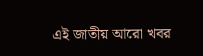এই জাতীয় আরো খবর